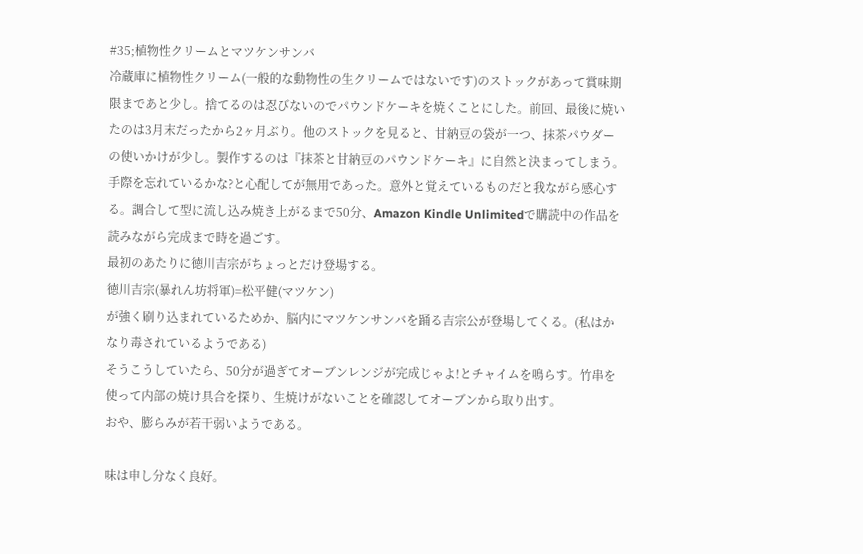#35;植物性クリームとマツケンサンバ
冷蔵庫に植物性クリーム(一般的な動物性の生クリームではないです)のストックがあって賞味期限まであと少し。捨てるのは忍びないのでパウンドケーキを焼くことにした。前回、最後に焼いたのは3月末だったから2ヶ月ぶり。他のストックを見ると、甘納豆の袋が一つ、抹茶パウダーの使いかけが少し。製作するのは『抹茶と甘納豆のパウンドケーキ』に自然と決まってしまう。
手際を忘れているかな?と心配してが無用であった。意外と覚えているものだと我ながら感心する。調合して型に流し込み焼き上がるまで50分、Amazon Kindle Unlimitedで購読中の作品を読みながら完成まで時を過ごす。
最初のあたりに徳川吉宗がちょっとだけ登場する。
徳川吉宗(暴れん坊将軍)=松平健(マツケン)
が強く刷り込まれているためか、脳内にマツケンサンバを踊る吉宗公が登場してくる。(私はかなり毒されているようである)
そうこうしていたら、50分が過ぎてオーブンレンジが完成じゃよ!とチャイムを鳴らす。竹串を使って内部の焼け具合を探り、生焼けがないことを確認してオーブンから取り出す。
おや、膨らみが若干弱いようである。

味は申し分なく良好。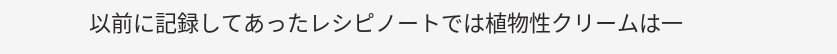以前に記録してあったレシピノートでは植物性クリームは一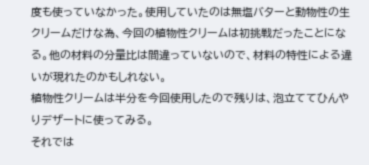度も使っていなかった。使用していたのは無塩バターと動物性の生クリームだけな為、今回の植物性クリームは初挑戦だったことになる。他の材料の分量比は間違っていないので、材料の特性による違いが現れたのかもしれない。
植物性クリームは半分を今回使用したので残りは、泡立ててひんやりデザートに使ってみる。
それでは